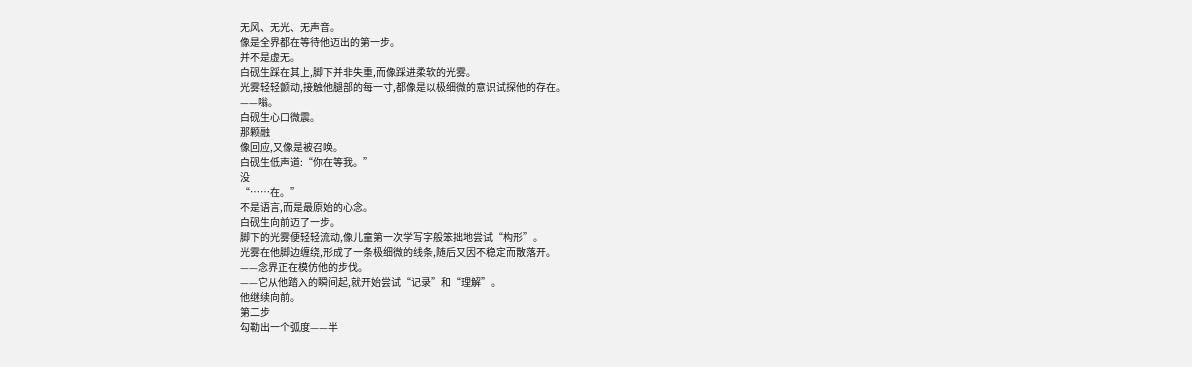无风、无光、无声音。
像是全界都在等待他迈出的第一步。
并不是虚无。
白砚生踩在其上,脚下并非失重,而像踩进柔软的光雾。
光雾轻轻颤动,接触他腿部的每一寸,都像是以极细微的意识试探他的存在。
——嗡。
白砚生心口微震。
那颗融
像回应,又像是被召唤。
白砚生低声道:“你在等我。”
没
“……在。”
不是语言,而是最原始的心念。
白砚生向前迈了一步。
脚下的光雾便轻轻流动,像儿童第一次学写字般笨拙地尝试“构形”。
光雾在他脚边缠绕,形成了一条极细微的线条,随后又因不稳定而散落开。
——念界正在模仿他的步伐。
——它从他踏入的瞬间起,就开始尝试“记录”和“理解”。
他继续向前。
第二步
勾勒出一个弧度——半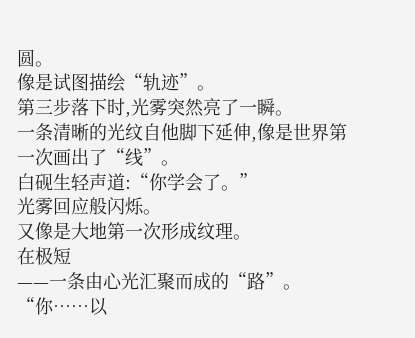圆。
像是试图描绘“轨迹”。
第三步落下时,光雾突然亮了一瞬。
一条清晰的光纹自他脚下延伸,像是世界第一次画出了“线”。
白砚生轻声道:“你学会了。”
光雾回应般闪烁。
又像是大地第一次形成纹理。
在极短
——一条由心光汇聚而成的“路”。
“你……以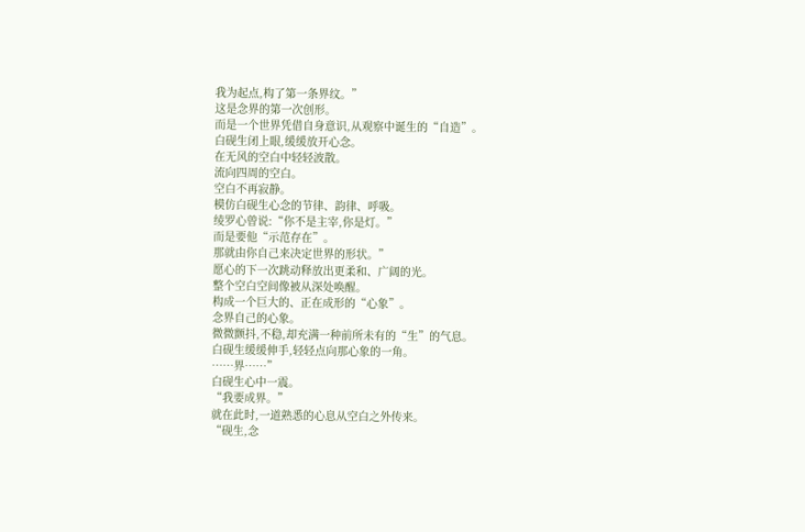我为起点,构了第一条界纹。”
这是念界的第一次创形。
而是一个世界凭借自身意识,从观察中诞生的“自造”。
白砚生闭上眼,缓缓放开心念。
在无风的空白中轻轻波散。
流向四周的空白。
空白不再寂静。
模仿白砚生心念的节律、韵律、呼吸。
绫罗心曾说:“你不是主宰,你是灯。”
而是要他“示范存在”。
那就由你自己来决定世界的形状。”
愿心的下一次跳动释放出更柔和、广阔的光。
整个空白空间像被从深处唤醒。
构成一个巨大的、正在成形的“心象”。
念界自己的心象。
微微颤抖,不稳,却充满一种前所未有的“生”的气息。
白砚生缓缓伸手,轻轻点向那心象的一角。
……界……”
白砚生心中一震。
“我要成界。”
就在此时,一道熟悉的心息从空白之外传来。
“砚生,念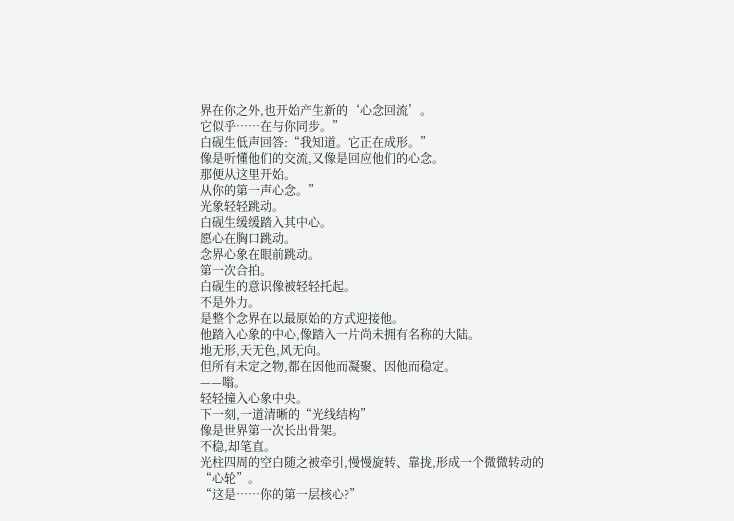界在你之外,也开始产生新的‘心念回流’。
它似乎……在与你同步。”
白砚生低声回答:“我知道。它正在成形。”
像是听懂他们的交流,又像是回应他们的心念。
那便从这里开始。
从你的第一声心念。”
光象轻轻跳动。
白砚生缓缓踏入其中心。
愿心在胸口跳动。
念界心象在眼前跳动。
第一次合拍。
白砚生的意识像被轻轻托起。
不是外力。
是整个念界在以最原始的方式迎接他。
他踏入心象的中心,像踏入一片尚未拥有名称的大陆。
地无形,天无色,风无向。
但所有未定之物,都在因他而凝聚、因他而稳定。
——嗡。
轻轻撞入心象中央。
下一刻,一道清晰的“光线结构”
像是世界第一次长出骨架。
不稳,却笔直。
光柱四周的空白随之被牵引,慢慢旋转、靠拢,形成一个微微转动的“心轮”。
“这是……你的第一层核心?”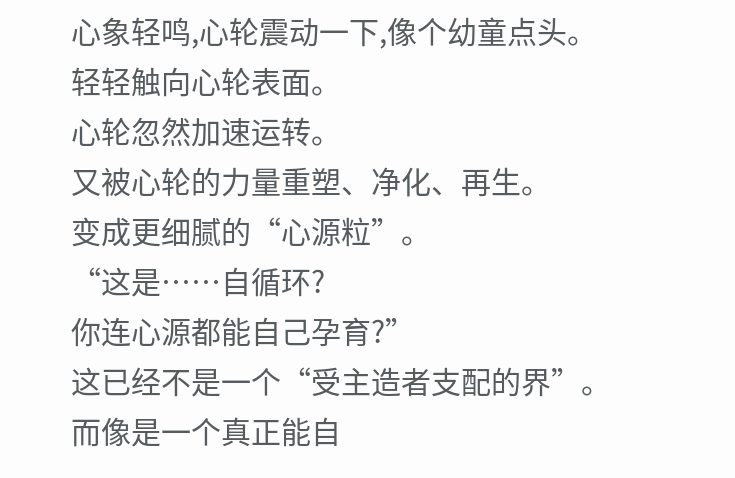心象轻鸣,心轮震动一下,像个幼童点头。
轻轻触向心轮表面。
心轮忽然加速运转。
又被心轮的力量重塑、净化、再生。
变成更细腻的“心源粒”。
“这是……自循环?
你连心源都能自己孕育?”
这已经不是一个“受主造者支配的界”。
而像是一个真正能自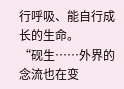行呼吸、能自行成长的生命。
“砚生……外界的念流也在变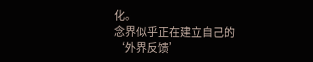化。
念界似乎正在建立自己的‘外界反馈’